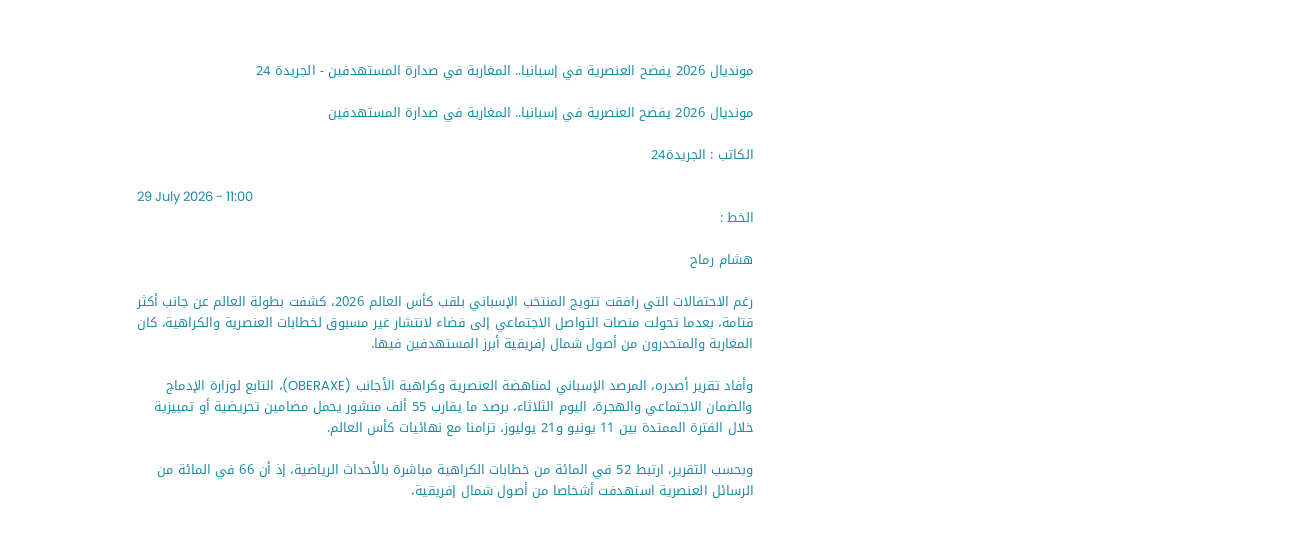مونديال 2026 يفضح العنصرية في إسبانيا.. المغاربة في صدارة المستهدفين - الجريدة 24

مونديال 2026 يفضح العنصرية في إسبانيا.. المغاربة في صدارة المستهدفين

الكاتب : الجريدة24

29 July 2026 - 11:00
الخط :

هشام رماح

رغم الاحتفالات التي رافقت تتويج المنتخب الإسباني بلقب كأس العالم 2026، كشفت بطولة العالم عن جانب أكثر قتامة، بعدما تحولت منصات التواصل الاجتماعي إلى فضاء لانتشار غير مسبوق لخطابات العنصرية والكراهية، كان المغاربة والمتحدرون من أصول شمال إفريقية أبرز المستهدفين فيها.

وأفاد تقرير أصدره، المرصد الإسباني لمناهضة العنصرية وكراهية الأجانب (OBERAXE)، التابع لوزارة الإدماج والضمان الاجتماعي والهجرة، اليوم الثلاثاء، برصد ما يقارب 55 ألف منشور يحمل مضامين تحريضية أو تمييزية خلال الفترة الممتدة بين 11 يونيو و21 يوليوز، تزامنا مع نهائيات كأس العالم.

وبحسب التقرير، ارتبط 52 في المائة من خطابات الكراهية مباشرة بالأحداث الرياضية، إذ أن 66 في المائة من الرسائل العنصرية استهدفت أشخاصا من أصول شمال إفريقية،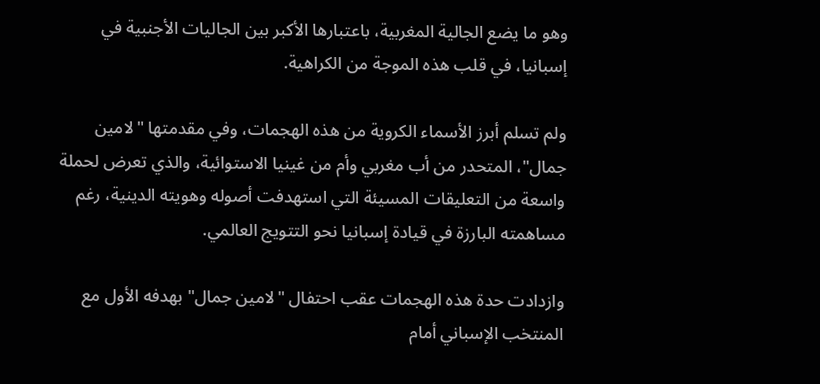وهو ما يضع الجالية المغربية، باعتبارها الأكبر بين الجاليات الأجنبية في إسبانيا، في قلب هذه الموجة من الكراهية.

ولم تسلم أبرز الأسماء الكروية من هذه الهجمات، وفي مقدمتها "لامين جمال"، المتحدر من أب مغربي وأم من غينيا الاستوائية، والذي تعرض لحملة واسعة من التعليقات المسيئة التي استهدفت أصوله وهويته الدينية، رغم مساهمته البارزة في قيادة إسبانيا نحو التتويج العالمي.

وازدادت حدة هذه الهجمات عقب احتفال "لامين جمال" بهدفه الأول مع المنتخب الإسباني أمام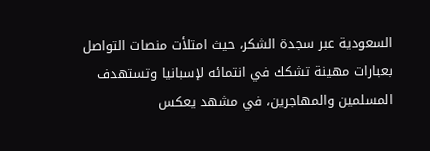السعودية عبر سجدة الشكر، حيث امتلأت منصات التواصل بعبارات مهينة تشكك في انتمائه لإسبانيا وتستهدف المسلمين والمهاجرين، في مشهد يعكس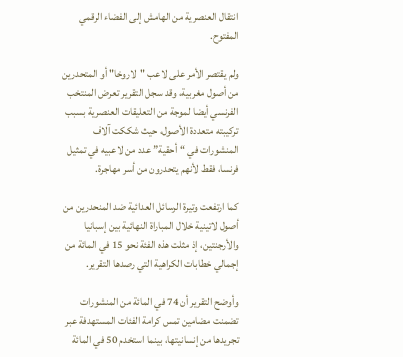انتقال العنصرية من الهامش إلى الفضاء الرقمي المفتوح.

ولم يقتصر الأمر على لاعب "لاروخا" أو المتحدرين من أصول مغربية، وقد سجل التقرير تعرض المنتخب الفرنسي أيضا لموجة من التعليقات العنصرية بسبب تركيبته متعددة الأصول، حيث شككت آلاف المنشورات في “أحقية” عدد من لاعبيه في تمثيل فرنسا، فقط لأنهم يتحدرون من أسر مهاجرة.

كما ارتفعت وتيرة الرسائل العدائية ضد المنحدرين من أصول لاتينية خلال المباراة النهائية بين إسبانيا والأرجنتين، إذ مثلت هذه الفئة نحو 15 في المائة من إجمالي خطابات الكراهية التي رصدها التقرير.

وأوضح التقرير أن 74 في المائة من المنشورات تضمنت مضامين تمس كرامة الفئات المستهدفة عبر تجريدها من إنسانيتها، بينما استخدم 50 في المائة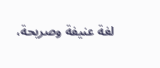لغة عنيفة وصريحة،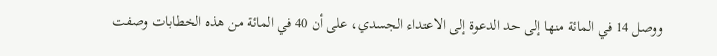ووصل 14 في المائة منها إلى حد الدعوة إلى الاعتداء الجسدي، على أن 40 في المائة من هذه الخطابات وصفت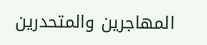المهاجرين والمتحدرين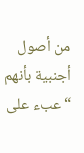من أصول أجنبية بأنهم “عبء على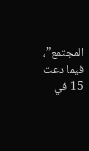المجتمع”، فيما دعت 15 في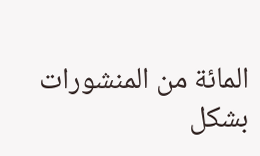المائة من المنشورات بشكل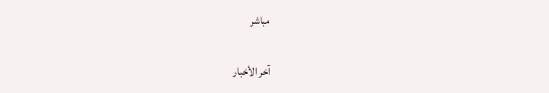مباشر

آخر الأخبار